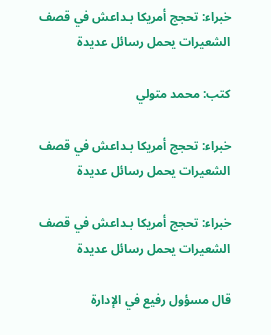خبراء: تحجج أمريكا بـداعش في قصف الشعيرات يحمل رسائل عديدة

كتب: محمد متولي

خبراء: تحجج أمريكا بـداعش في قصف الشعيرات يحمل رسائل عديدة

خبراء: تحجج أمريكا بـداعش في قصف الشعيرات يحمل رسائل عديدة

قال مسؤول رفيع في الإدارة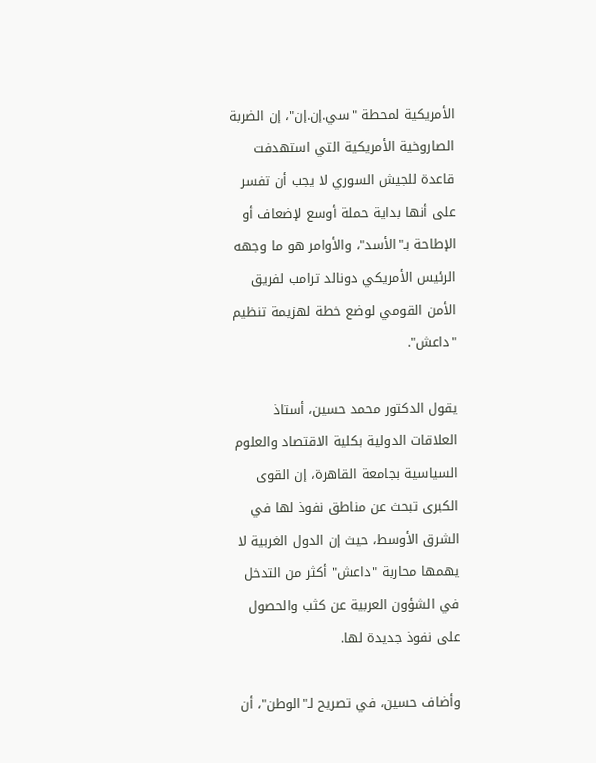الأمريكية لمحطة "سي.إن.إن"، إن الضربة الصاروخية الأمريكية التي استهدفت قاعدة للجيش السوري لا يجب أن تفسر على أنها بداية حملة أوسع لإضعاف أو الإطاحة بـ"الأسد"، والأوامر هو ما وجهه الرئيس الأمريكي دونالد ترامب لفريق الأمن القومي لوضع خطة لهزيمة تنظيم "داعش".

يقول الدكتور محمد حسين، أستاذ العلاقات الدولية بكلية الاقتصاد والعلوم السياسية بجامعة القاهرة، إن القوى الكبرى تبحث عن مناطق نفوذ لها في الشرق الأوسط، حيث إن الدول الغربية لا يهمها محاربة "داعش" أكثر من التدخل في الشؤون العربية عن كثب والحصول على نفوذ جديدة لها.

وأضاف حسين، في تصريح لـ"الوطن"، أن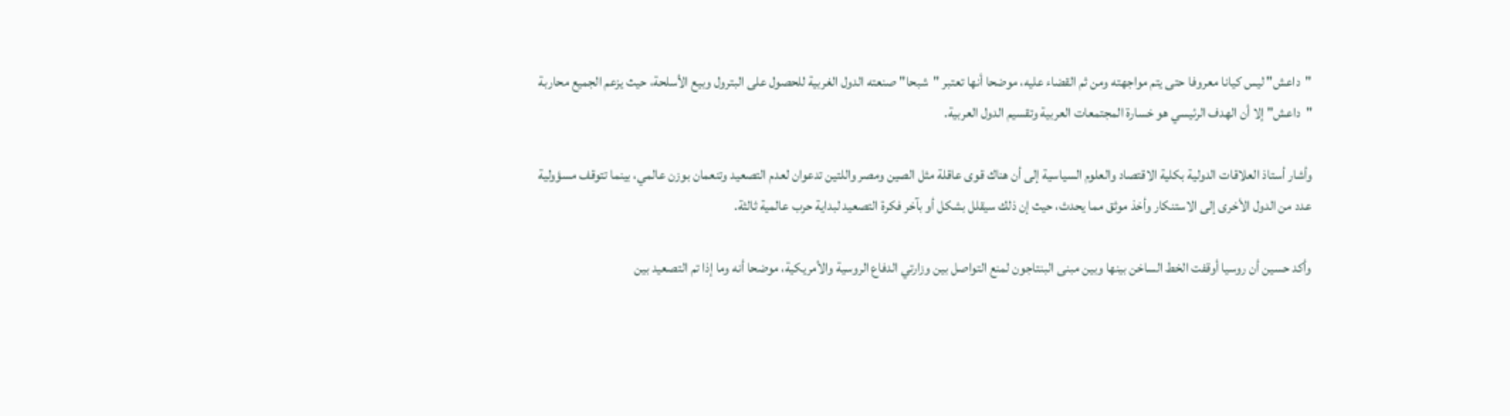"داعش" ليس كيانا معروفا حتى يتم مواجهته ومن ثم القضاء عليه، موضحا أنها تعتبر "شبحا" صنعته الدول الغربية للحصول على البترول وبيع الأسلحة، حيث يزعم الجميع محاربة "داعش" إلا أن الهدف الرئيسي هو خسارة المجتمعات العربية وتقسيم الدول العربية.

وأشار أستاذ العلاقات الدولية بكلية الاقتصاد والعلوم السياسية إلى أن هناك قوى عاقلة مثل الصين ومصر واللتين تدعوان لعدم التصعيد وتنعمان بوزن عالمي، بينما تتوقف مسؤولية عدد من الدول الأخرى إلى الاستنكار وأخذ موثق مما يحدث، حيث إن ذلك سيقلل بشكل أو بآخر فكرة التصعيد لبداية حرب عالمية ثالثة.

وأكد حسين أن روسيا أوقفت الخط الساخن بينها وبين مبنى البنتاجون لمنع التواصل بين وزارتي الدفاع الروسية والأمريكية، موضحا أنه وما إذا تم التصعيد بين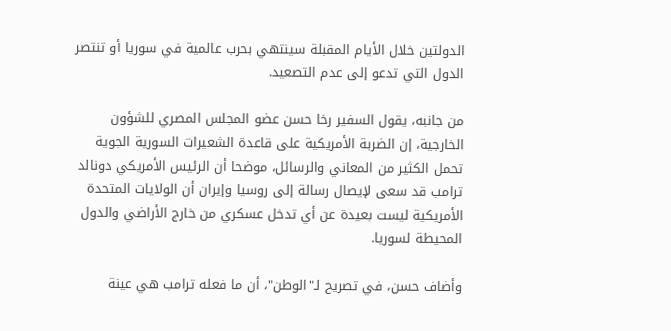الدولتين خلال الأيام المقبلة سينتهي بحرب عالمية في سوريا أو تنتصر الدول التي تدعو إلى عدم التصعيد.

من جانبه، يقول السفير رخا حسن عضو المجلس المصري للشؤون الخارجية، إن الضربة الأمريكية على قاعدة الشعيرات السورية الجوية تحمل الكثير من المعاني والرسائل، موضحا أن الرئيس الأمريكي دونالد ترامب قد سعى لإيصال رسالة إلى روسيا وإيران أن الولايات المتحدة الأمريكية ليست بعيدة عن أي تدخل عسكري من خارج الأراضي والدول المحيطة لسوريا.

وأضاف حسن، في تصريح لـ"الوطن"، أن ما فعله ترامب هي عينة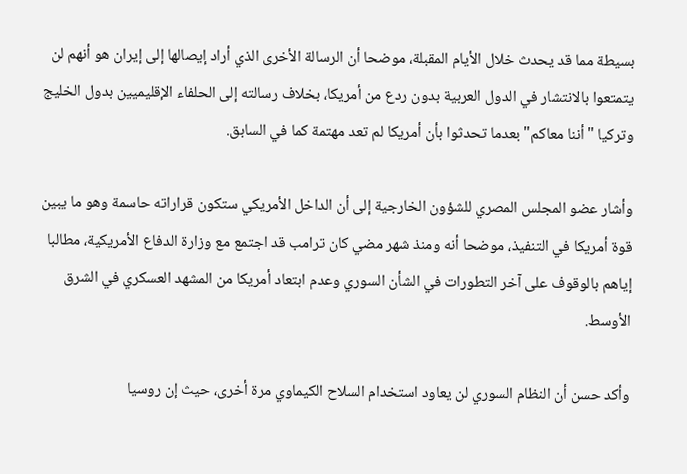بسيطة مما قد يحدث خلال الأيام المقبلة، موضحا أن الرسالة الأخرى الذي أراد إيصالها إلى إيران هو أنهم لن يتمتعوا بالانتشار في الدول العربية بدون ردع من أمريكا، بخلاف رسالته إلى الحلفاء الإقليميين بدول الخليج وتركيا "أننا معاكم" بعدما تحدثوا بأن أمريكا لم تعد مهتمة كما في السابق.

وأشار عضو المجلس المصري للشؤون الخارجية إلى أن الداخل الأمريكي ستكون قراراته حاسمة وهو ما يبين قوة أمريكا في التنفيذ، موضحا أنه ومنذ شهر مضي كان ترامب قد اجتمع مع وزارة الدفاع الأمريكية، مطالبا إياهم بالوقوف على آخر التطورات في الشأن السوري وعدم ابتعاد أمريكا من المشهد العسكري في الشرق الأوسط.

وأكد حسن أن النظام السوري لن يعاود استخدام السلاح الكيماوي مرة أخرى، حيث إن روسيا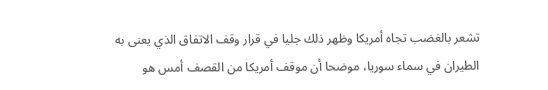تشعر بالغضب تجاه أمريكا وظهر ذلك جليا في قرار وقف الاتفاق الذي يعنى به الطيران في سماء سوريا، موضحا أن موقف أمريكا من القصف أمس هو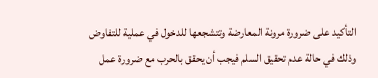التأكيد على ضرورة مرونة المعارضة وتتشجعها للدخول في عملية للتفاوض وذلك في حالة عدم تحقيق السلم فيجب أن يحقق بالحرب مع ضرورة عمل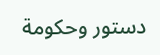دستور وحكومة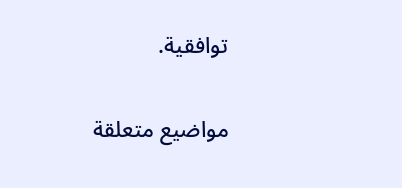توافقية.


مواضيع متعلقة